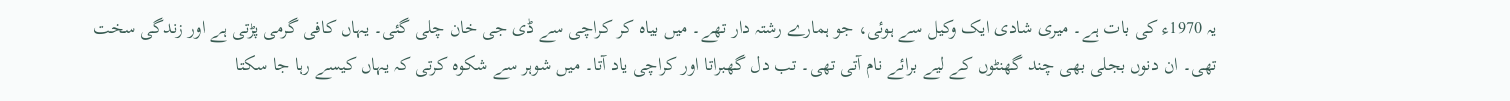یہ 1970ء کی بات ہے۔ میری شادی ایک وکیل سے ہوئی، جو ہمارے رشتہ دار تھے۔ میں بیاہ کر کراچی سے ڈی جی خان چلی گئی۔ یہاں کافی گرمی پڑتی ہے اور زندگی سخت تھی۔ ان دنوں بجلی بھی چند گھنٹوں کے لیے برائے نام آتی تھی۔ تب دل گھبراتا اور کراچی یاد آتا۔ میں شوہر سے شکوہ کرتی کہ یہاں کیسے رہا جا سکتا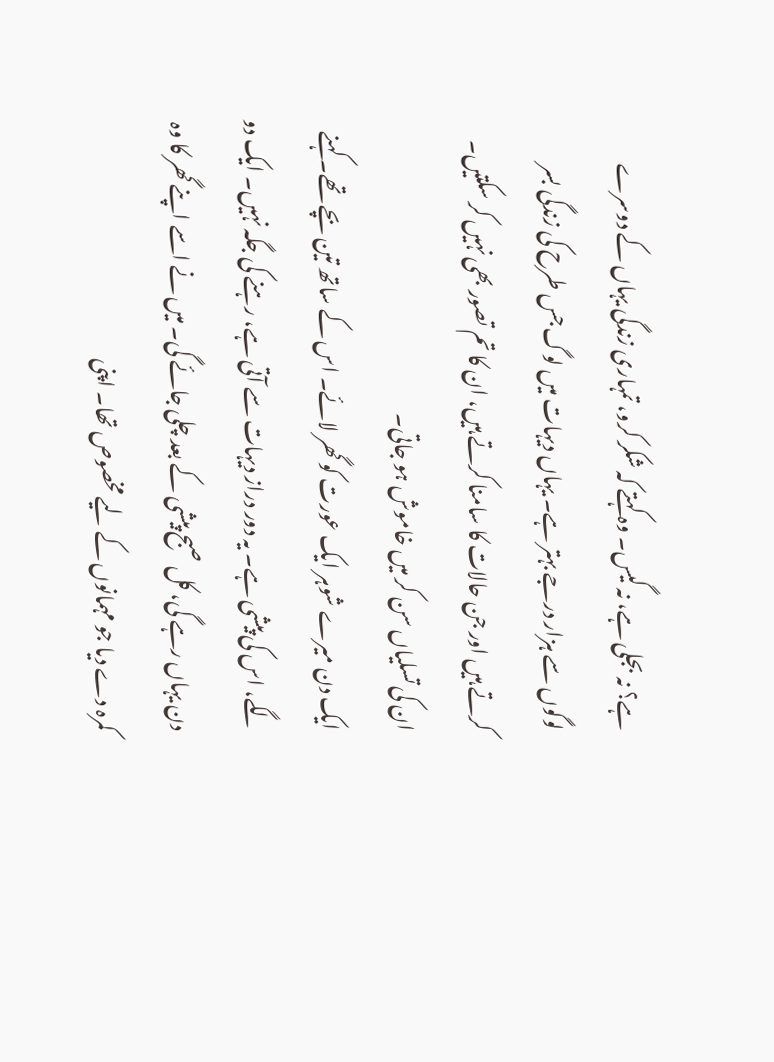ہے؟ نہ بجلی ہے، نہ گیس۔ وہ کہتے کہ شکر کرو، تمہاری زندگی یہاں کے دوسرے لوگوں سے ہزار درجے بہتر ہے۔ یہاں دیہات میں لوگ جس طرح کی زندگی بسر کرتے ہیں اور جن حالات کا سامنا کرتے ہیں، ان کا تم تصور بھی نہیں کر سکتیں۔ ان کی تسلیاں سن کر میں خاموش ہو جاتی۔
ایک دن میرے شوہر ایک عورت کو گھر لائے۔ اس کے ساتھ تین بچے تھے۔ کہنے لگے، اس کی پیشی ہے۔ یہ دور دراز دیہات سے آتی ہے، رہنے کی جگہ نہیں۔ ایک دو دن یہاں رہے گی، کل صبح پیشی کے بعد چلی جائے گی۔ میں نے اسے اپنے گھر کا وہ کمرہ دے دیا جو مہمانوں کے لیے مخصوص تھا۔ اپنی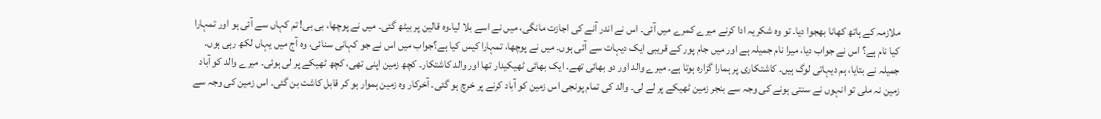ملازمہ کے ہاتھ کھانا بھجوا دیا۔ تو وہ شکریہ ادا کرنے میرے کمرے میں آئی۔ اس نے اندر آنے کی اجازت مانگی، میں نے اسے بلا لیا۔وہ قالین پر بیٹھ گئی۔ میں نے پوچھا، بی بی! تم کہاں سے آئی ہو اور تمہارا کیا نام ہے؟ اس نے جواب دیا، میرا نام جمیلہ ہے اور میں جام پور کے قریبی ایک دیہات سے آئی ہوں۔ میں نے پوچھا، تمہارا کیس کیا ہے؟جواب میں اس نے جو کہانی سنائی، وہ آج میں یہاں لکھ رہی ہوں۔
جمیلہ نے بتایا، ہم دیہاتی لوگ ہیں۔ کاشتکاری پر ہمارا گزارہ ہوتا ہے۔ میرے والد اور دو بھائی تھے۔ ایک بھائی ٹھیکیدار تھا اور والد کاشتکار۔ کچھ زمین اپنی تھی، کچھ ٹھیکے پر لی ہوئی۔ میرے والد کو آباد زمین نہ ملی تو انہوں نے سنتی ہونے کی وجہ سے بنجر زمین ٹھیکے پر لے لی۔ والد کی تمام پونجی اس زمین کو آباد کرنے پر خرچ ہو گئی۔ آخرکار وہ زمین ہموار ہو کر قابل کاشت بن گئی۔ اس زمین کی وجہ سے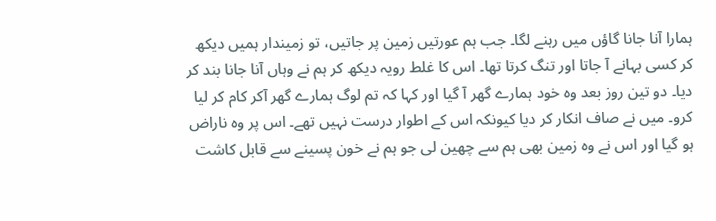ہمارا آنا جانا گاؤں میں رہنے لگا۔ جب ہم عورتیں زمین پر جاتیں، تو زمیندار ہمیں دیکھ کر کسی بہانے آ جاتا اور تنگ کرتا تھا۔ اس کا غلط رویہ دیکھ کر ہم نے وہاں آنا جانا بند کر دیا۔ دو تین روز بعد وہ خود ہمارے گھر آ گیا اور کہا کہ تم لوگ ہمارے گھر آکر کام کر لیا کرو۔ میں نے صاف انکار کر دیا کیونکہ اس کے اطوار درست نہیں تھے۔ اس پر وہ ناراض ہو گیا اور اس نے وہ زمین بھی ہم سے چھین لی جو ہم نے خون پسینے سے قابل کاشت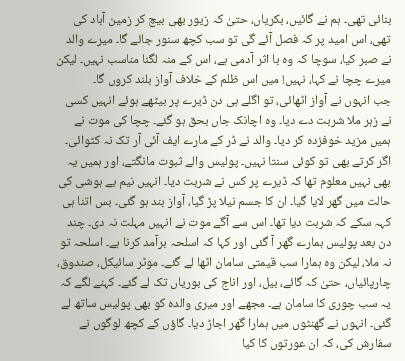بنائی تھی۔ ہم نے گائیں، بکریاں، حتیٰ کہ زیور بھی بیچ کر زمین آباد کی تھی، اس امید پر کہ فصل آئے گی تو سب کچھ سنور جائے گا۔ میرے والد نے صبر کیا، سوچا کہ وہ با اثر آدمی ہے، اس کے منہ لگنا مناسب نہیں۔ لیکن میرے چچا نے کہا، نہیں! میں اس ظلم کے خلاف آواز بلند کروں گا۔
جب انہوں نے آواز اٹھائی، تو اگلے ہی دن ڈیرے پر بیٹھے ہوئے انہیں کسی نے زہر ملا شربت دے دیا۔ وہ اچانک جاں بحق ہو گئے۔ چچا کی موت نے ہمیں مزید خوفزدہ کر دیا۔ والد نے ڈر کے مارے ایف آئی آر تک نہ کٹوائی۔ اگر کرتے بھی تو کوئی سنتا نہیں۔ پولیس والے ثبوت مانگتے، اور ہمیں یہ بھی نہیں معلوم تھا کہ ڈیرے پر کس نے شربت دیا۔ انہیں نیم بے ہوشی کی حالت میں گھر لایا گیا۔ ان کا جسم نیلا پڑ گیا، آواز بند ہو گئی۔ بس اتنا ہی کہہ سکے کہ شربت دیا تھا۔ اس سے آگے موت نے انہیں مہلت نہ دی۔ چند دن بعد پولیس ہمارے گھر آ گئی اور کہا کہ اسلحہ برآمد کرنا ہے۔ اسلحہ تو نہ ملا، لیکن وہ ہمارا سب قیمتی سامان اٹھا لے گئے۔ موٹر سائیکل، صندوق، چارپائیاں، حتیٰ کہ گائے، بیل، اور اناج کی بوریاں تک لے گئے۔ کہنے لگے کہ یہ سب چوری کا سامان ہے۔ مجھے اور میری والدہ کو بھی پولیس ساتھ لے گئی۔ انہوں نے گھنٹوں میں ہمارا گھر اجاڑ دیا۔ گاؤں کے کچھ لوگوں نے سفارش کی، کہ ان عورتوں کا کیا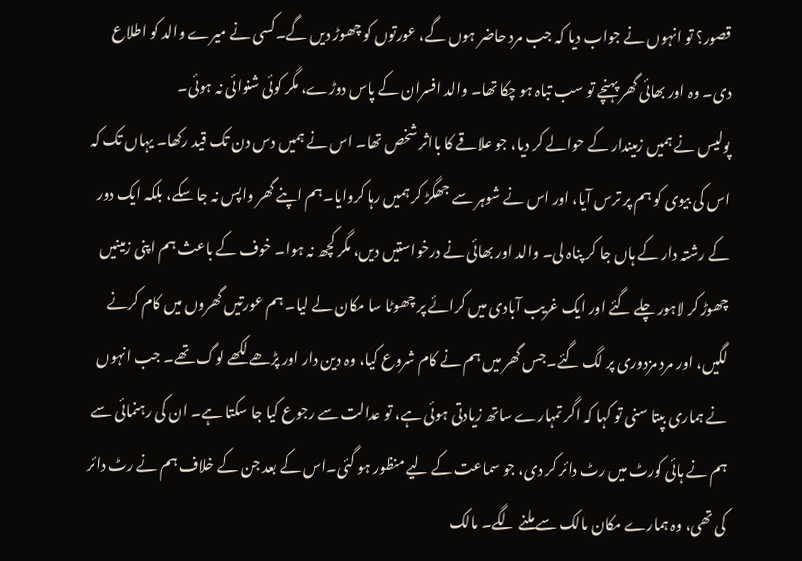قصور؟ تو انہوں نے جواب دیا کہ جب مرد حاضر ہوں گے، عورتوں کو چھوڑ دیں گے۔کسی نے میرے والد کو اطلاع دی۔ وہ اور بھائی گھر پہنچے تو سب تباہ ہو چکا تھا۔ والد افسران کے پاس دوڑے، مگر کوئی شنوائی نہ ہوئی۔
پولیس نے ہمیں زمیندار کے حوالے کر دیا، جو علاقے کا بااثر شخص تھا۔ اس نے ہمیں دس دن تک قید رکھا۔ یہاں تک کہ اس کی بیوی کو ہم پر ترس آیا، اور اس نے شوہر سے جھگڑ کر ہمیں رہا کروایا۔ہم اپنے گھر واپس نہ جا سکے، بلکہ ایک دور کے رشتہ دار کے ہاں جا کر پناہ لی۔ والد اور بھائی نے درخواستیں دیں، مگر کچھ نہ ہوا۔ خوف کے باعث ہم اپنی زمینیں چھوڑ کر لاہور چلے گئے اور ایک غریب آبادی میں کرائے پر چھوٹا سا مکان لے لیا۔ ہم عورتیں گھروں میں کام کرنے لگیں، اور مرد مزدوری پر لگ گئے۔جس گھر میں ہم نے کام شروع کیا، وہ دین دار اور پڑھے لکھے لوگ تھے۔ جب انہوں نے ہماری بپتا سنی تو کہا کہ اگر تمہارے ساتھ زیادتی ہوئی ہے، تو عدالت سے رجوع کیا جا سکتا ہے۔ ان کی رہنمائی سے ہم نے ہائی کورٹ میں رٹ دائر کر دی، جو سماعت کے لیے منظور ہو گئی۔اس کے بعد جن کے خلاف ہم نے رٹ دائر کی تھی، وہ ہمارے مکان مالک سے ملنے لگے۔ مالک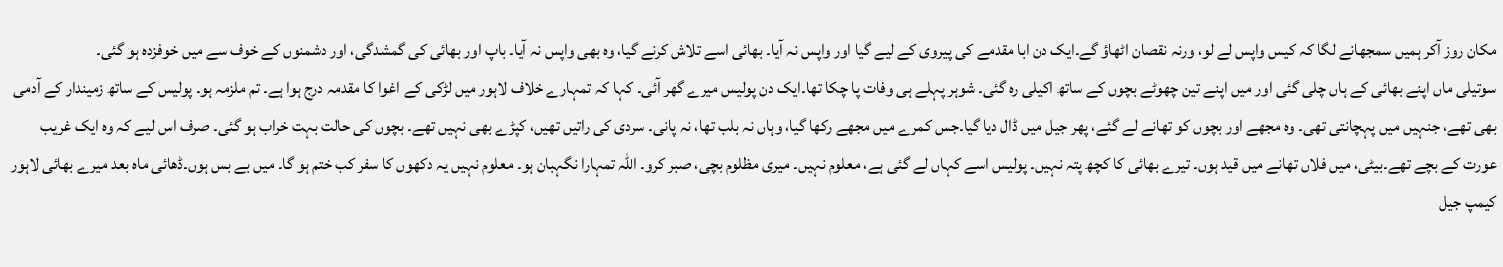مکان روز آکر ہمیں سمجھانے لگا کہ کیس واپس لے لو، ورنہ نقصان اٹھاؤ گے۔ایک دن ابا مقدمے کی پیروی کے لیے گیا اور واپس نہ آیا۔ بھائی اسے تلاش کرنے گیا، وہ بھی واپس نہ آیا۔ باپ اور بھائی کی گمشدگی، اور دشمنوں کے خوف سے میں خوفزدہ ہو گئی۔
سوتیلی ماں اپنے بھائی کے ہاں چلی گئی اور میں اپنے تین چھوٹے بچوں کے ساتھ اکیلی رہ گئی۔ شوہر پہلے ہی وفات پا چکا تھا۔ایک دن پولیس میرے گھر آئی۔ کہا کہ تمہارے خلاف لاہور میں لڑکی کے اغوا کا مقدمہ درج ہوا ہے۔ تم ملزمہ ہو۔ پولیس کے ساتھ زمیندار کے آدمی بھی تھے، جنہیں میں پہچانتی تھی۔ وہ مجھے اور بچوں کو تھانے لے گئے، پھر جیل میں ڈال دیا گیا۔جس کمرے میں مجھے رکھا گیا، وہاں نہ بلب تھا، نہ پانی۔ سردی کی راتیں تھیں، کپڑے بھی نہیں تھے۔ بچوں کی حالت بہت خراب ہو گئی۔ صرف اس لیے کہ وہ ایک غریب عورت کے بچے تھے۔بیٹی، میں فلاں تھانے میں قید ہوں۔ تیرے بھائی کا کچھ پتہ نہیں۔ پولیس اسے کہاں لے گئی ہے، معلوم نہیں۔ میری مظلوم بچی، صبر کرو۔ اللہ تمہارا نگہبان ہو۔ معلوم نہیں یہ دکھوں کا سفر کب ختم ہو گا۔ میں بے بس ہوں۔ڈھائی ماہ بعد میرے بھائی لاہور کیمپ جیل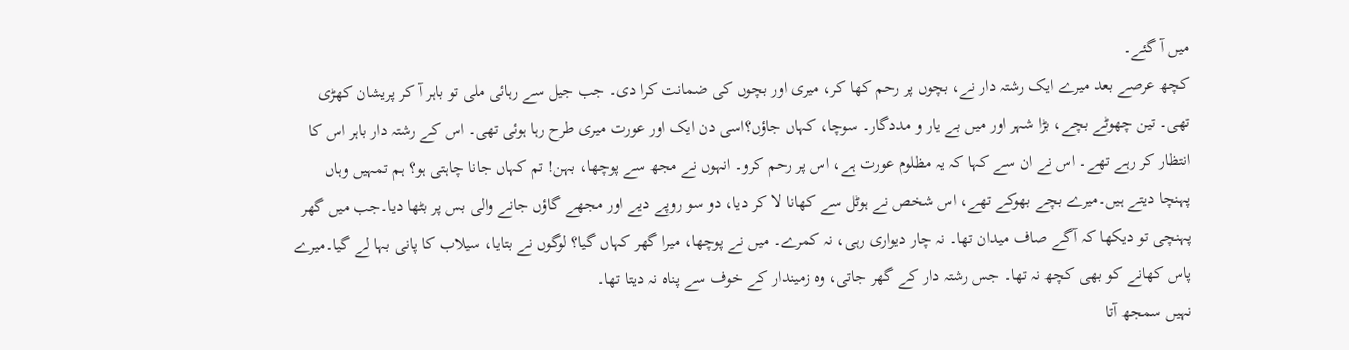میں آ گئے۔
کچھ عرصے بعد میرے ایک رشتہ دار نے، بچوں پر رحم کھا کر، میری اور بچوں کی ضمانت کرا دی۔ جب جیل سے رہائی ملی تو باہر آ کر پریشان کھڑی تھی۔ تین چھوٹے بچے، بڑا شہر اور میں بے یار و مددگار۔ سوچا، کہاں جاؤں؟اسی دن ایک اور عورت میری طرح رہا ہوئی تھی۔ اس کے رشتہ دار باہر اس کا انتظار کر رہے تھے۔ اس نے ان سے کہا کہ یہ مظلوم عورت ہے، اس پر رحم کرو۔ انہوں نے مجھ سے پوچھا، بہن! تم کہاں جانا چاہتی ہو؟ ہم تمہیں وہاں پہنچا دیتے ہیں۔میرے بچے بھوکے تھے، اس شخص نے ہوٹل سے کھانا لا کر دیا، دو سو روپے دیے اور مجھے گاؤں جانے والی بس پر بٹھا دیا۔جب میں گھر پہنچی تو دیکھا کہ آگے صاف میدان تھا۔ نہ چار دیواری رہی، نہ کمرے۔ میں نے پوچھا، میرا گھر کہاں گیا؟ لوگوں نے بتایا، سیلاب کا پانی بہا لے گیا۔میرے پاس کھانے کو بھی کچھ نہ تھا۔ جس رشتہ دار کے گھر جاتی، وہ زمیندار کے خوف سے پناہ نہ دیتا تھا۔
نہیں سمجھ آتا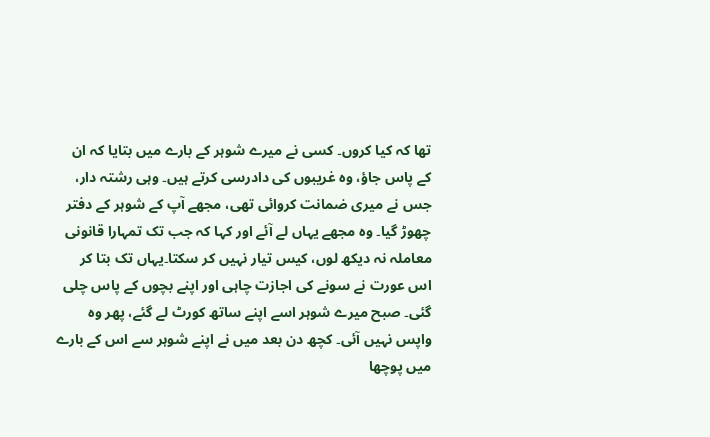تھا کہ کیا کروں۔ کسی نے میرے شوہر کے بارے میں بتایا کہ ان کے پاس جاؤ، وہ غریبوں کی دادرسی کرتے ہیں۔ وہی رشتہ دار، جس نے میری ضمانت کروائی تھی، مجھے آپ کے شوہر کے دفتر چھوڑ گیا۔ وہ مجھے یہاں لے آئے اور کہا کہ جب تک تمہارا قانونی معاملہ نہ دیکھ لوں، کیس تیار نہیں کر سکتا۔یہاں تک بتا کر اس عورت نے سونے کی اجازت چاہی اور اپنے بچوں کے پاس چلی گئی۔ صبح میرے شوہر اسے اپنے ساتھ کورٹ لے گئے، پھر وہ واپس نہیں آئی۔ کچھ دن بعد میں نے اپنے شوہر سے اس کے بارے میں پوچھا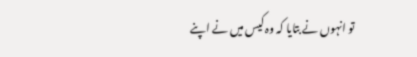تو انہوں نے بتایا کہ وہ کیس میں نے اپنے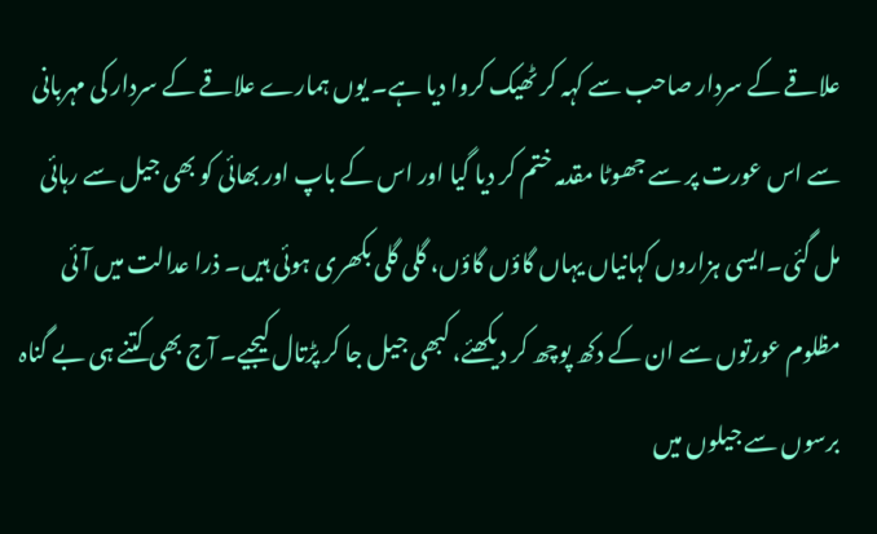علاقے کے سردار صاحب سے کہہ کر ٹھیک کروا دیا ہے۔ یوں ہمارے علاقے کے سردار کی مہربانی سے اس عورت پر سے جھوٹا مقدمہ ختم کر دیا گیا اور اس کے باپ اور بھائی کو بھی جیل سے رہائی مل گئی۔ایسی ہزاروں کہانیاں یہاں گاؤں گاؤں، گلی گلی بکھری ہوئی ہیں۔ ذرا عدالت میں آئی مظلوم عورتوں سے ان کے دکھ پوچھ کر دیکھئے، کبھی جیل جا کر پڑتال کیجیے۔ آج بھی کتنے ہی بے گناہ برسوں سے جیلوں میں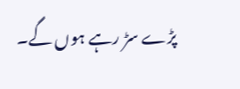پڑے سڑ رہے ہوں گے۔